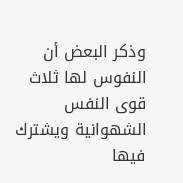وذكر البعض أن النفوس لها ثلاث قوى النفس الشهوانية ويشترك فيها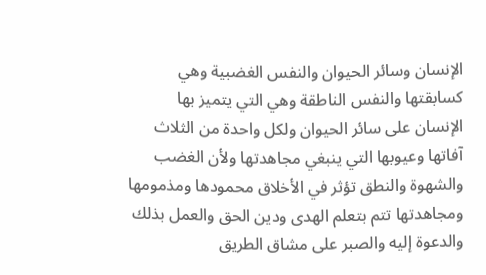الإنسان وسائر الحيوان والنفس الغضبية وهي كسابقتها والنفس الناطقة وهي التي يتميز بها الإنسان على سائر الحيوان ولكل واحدة من الثلاث آفاتها وعيوبها التي ينبغي مجاهدتها ولأن الغضب والشهوة والنطق تؤثر في الأخلاق محمودها ومذمومها ومجاهدتها تتم بتعلم الهدى ودين الحق والعمل بذلك والدعوة إليه والصبر على مشاق الطريق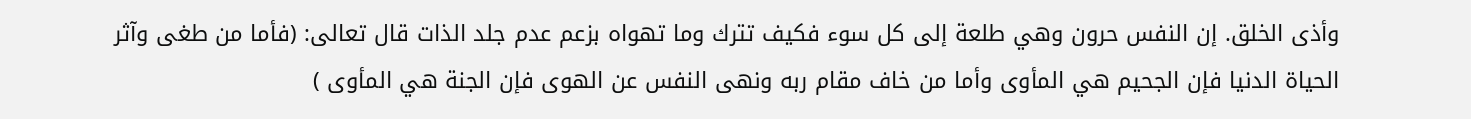وأذى الخلق. إن النفس حرون وهي طلعة إلى كل سوء فكيف تترك وما تهواه بزعم عدم جلد الذات قال تعالى: (فأما من طغى وآثر الحياة الدنيا فإن الجحيم هي المأوى وأما من خاف مقام ربه ونهى النفس عن الهوى فإن الجنة هي المأوى )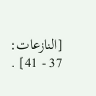[النازعات: 37 - 41] .